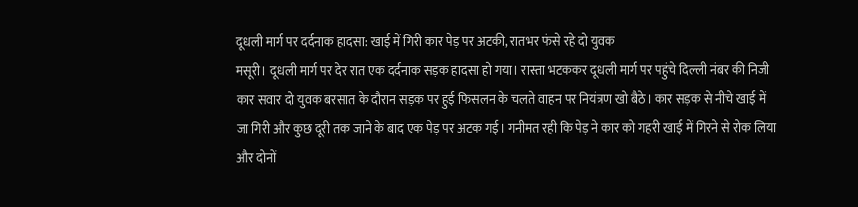दूधली मार्ग पर दर्दनाक हादसा: खाई में गिरी कार पेड़ पर अटकी, रातभर फंसे रहे दो युवक
मसूरी। दूधली मार्ग पर देर रात एक दर्दनाक सड़क हादसा हो गया। रास्ता भटककर दूधली मार्ग पर पहुंचे दिल्ली नंबर की निजी कार सवार दो युवक बरसात के दौरान सड़क पर हुई फिसलन के चलते वाहन पर नियंत्रण खो बैठे। कार सड़क से नीचे खाई में जा गिरी और कुछ दूरी तक जाने के बाद एक पेड़ पर अटक गई। गनीमत रही कि पेड़ ने कार को गहरी खाई में गिरने से रोक लिया और दोनों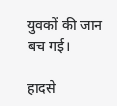युवकों की जान बच गई।

हादसे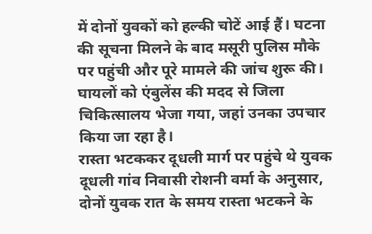में दोनों युवकों को हल्की चोटें आई हैं। घटना की सूचना मिलने के बाद मसूरी पुलिस मौके पर पहुंची और पूरे मामले की जांच शुरू की। घायलों को एंबुलेंस की मदद से जिला चिकित्सालय भेजा गया, जहां उनका उपचार किया जा रहा है।
रास्ता भटककर दूधली मार्ग पर पहुंचे थे युवक
दूधली गांव निवासी रोशनी वर्मा के अनुसार, दोनों युवक रात के समय रास्ता भटकने के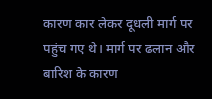कारण कार लेकर दूधली मार्ग पर पहुंच गए थे। मार्ग पर ढलान और बारिश के कारण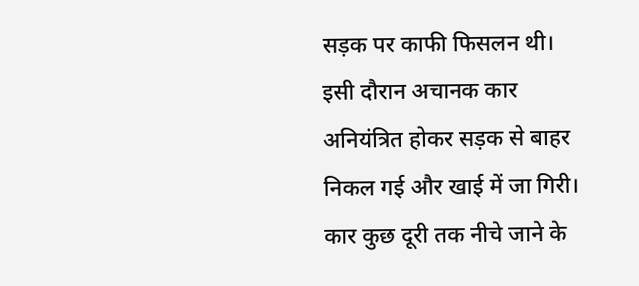सड़क पर काफी फिसलन थी। इसी दौरान अचानक कार अनियंत्रित होकर सड़क से बाहर निकल गई और खाई में जा गिरी।
कार कुछ दूरी तक नीचे जाने के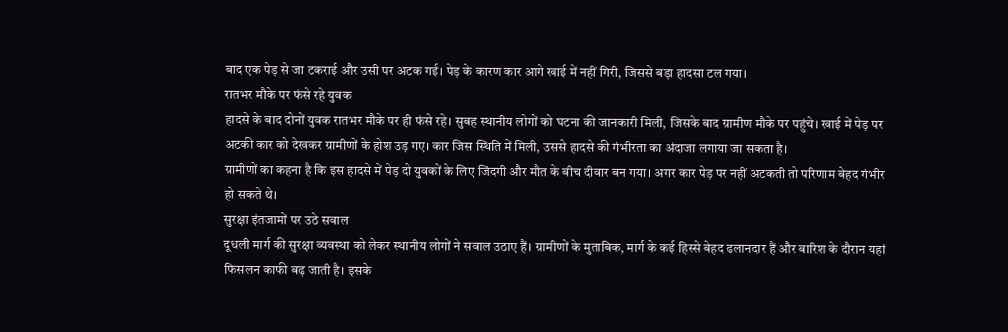बाद एक पेड़ से जा टकराई और उसी पर अटक गई। पेड़ के कारण कार आगे खाई में नहीं गिरी, जिससे बड़ा हादसा टल गया।
रातभर मौके पर फंसे रहे युवक
हादसे के बाद दोनों युवक रातभर मौके पर ही फंसे रहे। सुबह स्थानीय लोगों को घटना की जानकारी मिली, जिसके बाद ग्रामीण मौके पर पहुंचे। खाई में पेड़ पर अटकी कार को देखकर ग्रामीणों के होश उड़ गए। कार जिस स्थिति में मिली, उससे हादसे की गंभीरता का अंदाजा लगाया जा सकता है।
ग्रामीणों का कहना है कि इस हादसे में पेड़ दो युवकों के लिए जिंदगी और मौत के बीच दीवार बन गया। अगर कार पेड़ पर नहीं अटकती तो परिणाम बेहद गंभीर हो सकते थे।
सुरक्षा इंतजामों पर उठे सवाल
दूधली मार्ग की सुरक्षा व्यवस्था को लेकर स्थानीय लोगों ने सवाल उठाए हैं। ग्रामीणों के मुताबिक, मार्ग के कई हिस्से बेहद ढलानदार हैं और बारिश के दौरान यहां फिसलन काफी बढ़ जाती है। इसके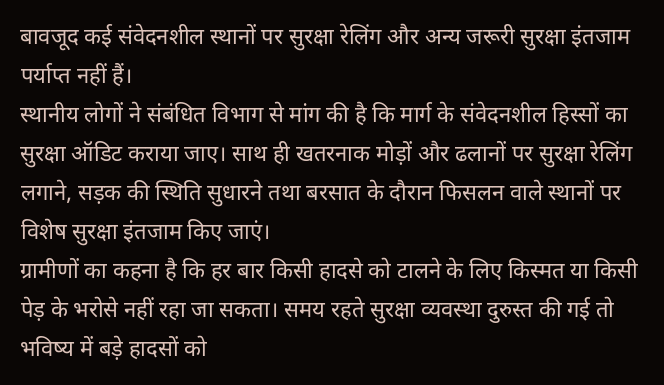बावजूद कई संवेदनशील स्थानों पर सुरक्षा रेलिंग और अन्य जरूरी सुरक्षा इंतजाम पर्याप्त नहीं हैं।
स्थानीय लोगों ने संबंधित विभाग से मांग की है कि मार्ग के संवेदनशील हिस्सों का सुरक्षा ऑडिट कराया जाए। साथ ही खतरनाक मोड़ों और ढलानों पर सुरक्षा रेलिंग लगाने, सड़क की स्थिति सुधारने तथा बरसात के दौरान फिसलन वाले स्थानों पर विशेष सुरक्षा इंतजाम किए जाएं।
ग्रामीणों का कहना है कि हर बार किसी हादसे को टालने के लिए किस्मत या किसी पेड़ के भरोसे नहीं रहा जा सकता। समय रहते सुरक्षा व्यवस्था दुरुस्त की गई तो भविष्य में बड़े हादसों को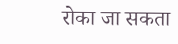रोका जा सकता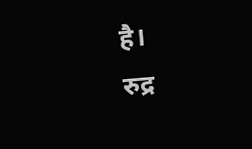है।
रुद्र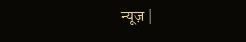न्यूज़ |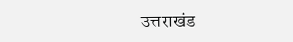उत्तराखंड